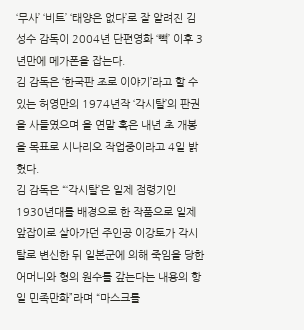‘무사’ ‘비트’ ‘태양은 없다’로 잘 알려진 김성수 감독이 2004년 단편영화 ‘빽’ 이후 3년만에 메가폰을 잡는다.
김 감독은 ‘한국판 조로 이야기’라고 할 수 있는 허영만의 1974년작 ‘각시탈’의 판권을 사들였으며 올 연말 혹은 내년 초 개봉을 목표로 시나리오 작업중이라고 4일 밝혔다.
김 감독은 “‘각시탈’은 일제 점령기인 1930년대를 배경으로 한 작품으로 일제 앞잡이로 살아가던 주인공 이강토가 각시탈로 변신한 뒤 일본군에 의해 죽임을 당한 어머니와 형의 원수를 갚는다는 내용의 항일 민족만화”라며 “마스크를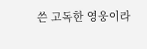쓴 고독한 영웅이라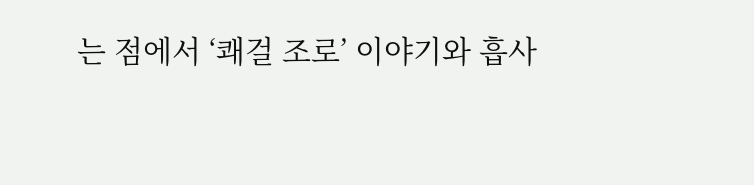는 점에서 ‘쾌걸 조로’ 이야기와 흡사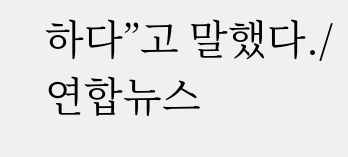하다”고 말했다./연합뉴스